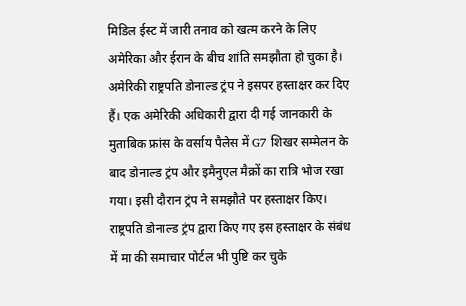मिडिल ईस्ट में जारी तनाव को खत्म करने के लिए अमेरिका और ईरान के बीच शांति समझौता हो चुका है। अमेरिकी राष्ट्रपति डोनाल्ड ट्रंप ने इसपर हस्ताक्षर कर दिए हैं। एक अमेरिकी अधिकारी द्वारा दी गई जानकारी के मुताबिक फ्रांस के वर्साय पैलेस में G7 शिखर सम्मेलन के बाद डोनाल्ड ट्रंप और इमैनुएल मैक्रों का रात्रि भोज रखा गया। इसी दौरान ट्रंप ने समझौते पर हस्ताक्षर किए।
राष्ट्रपति डोनाल्ड ट्रंप द्वारा किए गए इस हस्ताक्षर के संबंध में मा की समाचार पोर्टल भी पुष्टि कर चुके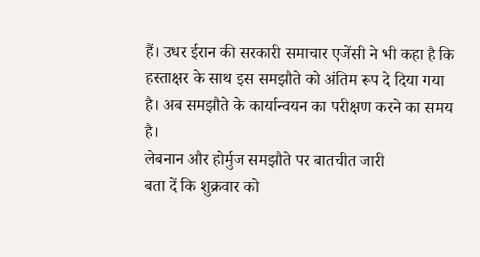हैं। उधर ईरान की सरकारी समाचार एजेंसी ने भी कहा है कि हस्ताक्षर के साथ इस समझौते को अंतिम रूप दे दिया गया है। अब समझौते के कार्यान्वयन का परीक्षण करने का समय है।
लेबनान और होर्मुज समझौते पर बातचीत जारी
बता दें कि शुक्रवार को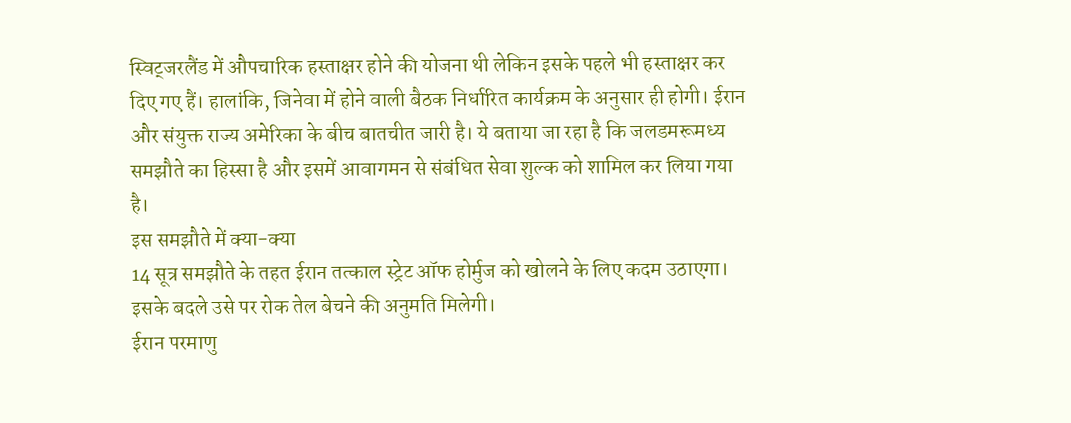स्विट्जरलैंड में औपचारिक हस्ताक्षर होने की योजना थी लेकिन इसके पहले भी हस्ताक्षर कर दिए गए हैं। हालांकि, जिनेवा में होने वाली बैठक निर्धारित कार्यक्रम के अनुसार ही होगी। ईरान और संयुक्त राज्य अमेरिका के बीच बातचीत जारी है। ये बताया जा रहा है कि जलडमरूमध्य समझौते का हिस्सा है और इसमें आवागमन से संबंधित सेवा शुल्क को शामिल कर लिया गया है।
इस समझौते में क्या-क्या
14 सूत्र समझौते के तहत ईरान तत्काल स्ट्रेट ऑफ होर्मुज को खोलने के लिए कदम उठाएगा। इसके बदले उसे पर रोक तेल बेचने की अनुमति मिलेगी।
ईरान परमाणु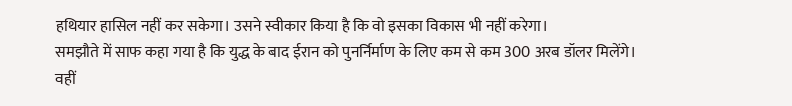हथियार हासिल नहीं कर सकेगा। उसने स्वीकार किया है कि वो इसका विकास भी नहीं करेगा।
समझौते में साफ कहा गया है कि युद्ध के बाद ईरान को पुनर्निर्माण के लिए कम से कम 300 अरब डॉलर मिलेंगे।
वहीं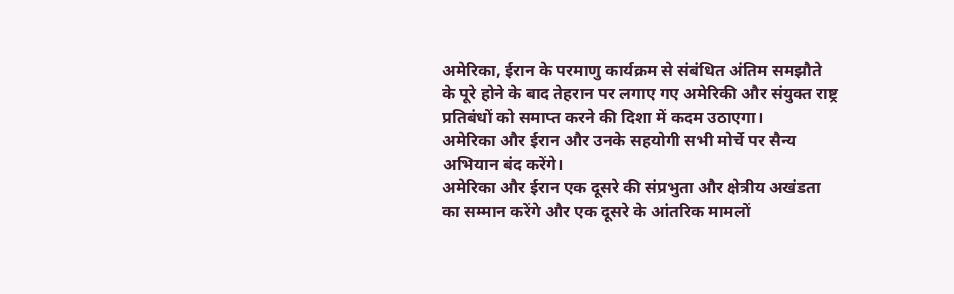अमेरिका, ईरान के परमाणु कार्यक्रम से संबंधित अंतिम समझौते के पूरे होने के बाद तेहरान पर लगाए गए अमेरिकी और संयुक्त राष्ट्र प्रतिबंधों को समाप्त करने की दिशा में कदम उठाएगा।
अमेरिका और ईरान और उनके सहयोगी सभी मोर्चे पर सैन्य अभियान बंद करेंगे।
अमेरिका और ईरान एक दूसरे की संप्रभुता और क्षेत्रीय अखंडता का सम्मान करेंगे और एक दूसरे के आंतरिक मामलों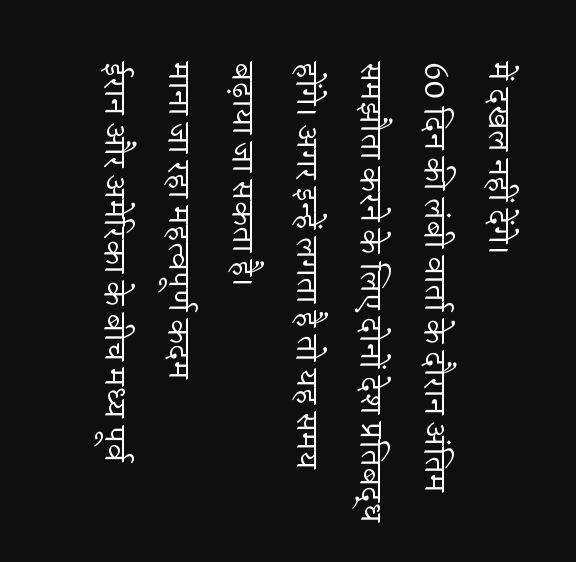में दखल नहीं देंगे।
60 दिन की लंबी वार्ता के दौरान अंतिम समझौता करने के लिए दोनों देश प्रतिबद्ध होंगे। अगर इन्हें लगता है तो यह समय बढ़ाया जा सकता है।
माना जा रहा महत्वपूर्ण कदम
ईरान और अमेरिका के बीच मध्य पूर्व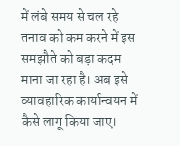में लंबे समय से चल रहे तनाव को कम करने में इस समझौते को बड़ा कदम माना जा रहा है। अब इसे व्यावहारिक कार्यान्वयन में कैसे लागू किया जाए।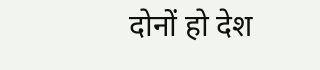दोनों हो देश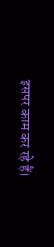इसपर काम कर रहे हैं।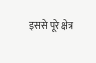इससे पूरे क्षेत्र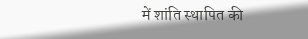में शांति स्थापित की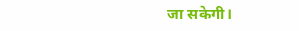जा सकेगी।